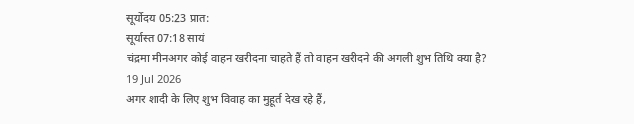सूर्योदय 05:23 प्रात:
सूर्यास्त 07:18 सायं
चंद्रमा मीनअगर कोई वाहन खरीदना चाहते हैं तो वाहन खरीदने की अगली शुभ तिथि क्या है?
19 Jul 2026
अगर शादी के लिए शुभ विवाह का मुहूर्त देख रहे हैं,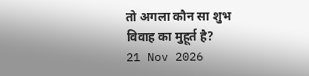तो अगला कौन सा शुभ विवाह का मुहूर्त है?
21 Nov 2026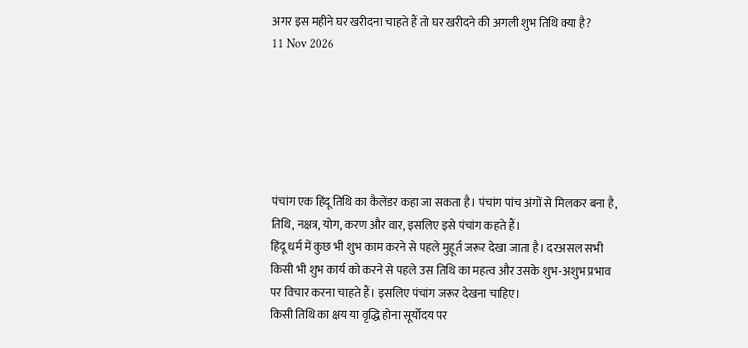अगर इस महीने घर खरीदना चाहते हैं तो घर खरीदने की अगली शुभ तिथि क्या है?
11 Nov 2026






पंचांग एक हिंदू तिथि का कैलेंडर कहा जा सकता है। पंचांग पांच अंगों से मिलकर बना है, तिथि, नक्षत्र, योग, करण और वार, इसलिए इसे पंचांग कहते हैं।
हिंदू धर्म में कुछ भी शुभ काम करने से पहले मुहूर्त जरूर देखा जाता है। दरअसल सभी किसी भी शुभ कार्य को करने से पहले उस तिथि का महत्व और उसके शुभ-अशुभ प्रभाव पर विचार करना चाहते हैं। इसलिए पंचांग जरूर देखना चाहिए।
किसी तिथि का क्षय या वृद्धि होना सूर्योदय पर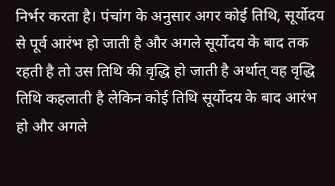निर्भर करता है। पंचांग के अनुसार अगर कोई तिथि, सूर्योदय से पूर्व आरंभ हो जाती है और अगले सूर्योदय के बाद तक रहती है तो उस तिथि की वृद्धि हो जाती है अर्थात् वह वृद्धि तिथि कहलाती है लेकिन कोई तिथि सूर्योदय के बाद आरंभ हो और अगले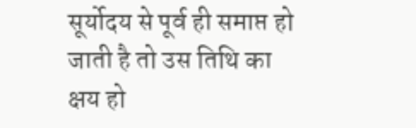सूर्योदय से पूर्व ही समाप्त हो जाती है तो उस तिथि का क्षय हो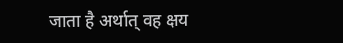जाता है अर्थात् वह क्षय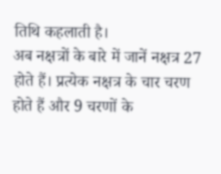तिथि कहलाती है।
अब नक्षत्रों के बारे में जानें नक्षत्र 27 होते हैं। प्रत्येक नक्षत्र के चार चरण होते हैं और 9 चरणों के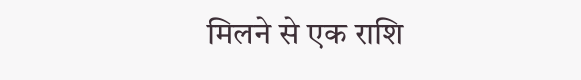मिलने से एक राशि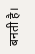बनती है।